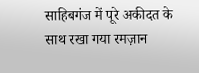साहिबगंज में पूरे अकीदत के साथ रखा गया रमज़ान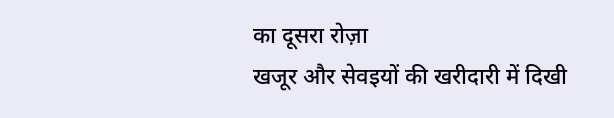का दूसरा रोज़ा
खजूर और सेवइयों की खरीदारी में दिखी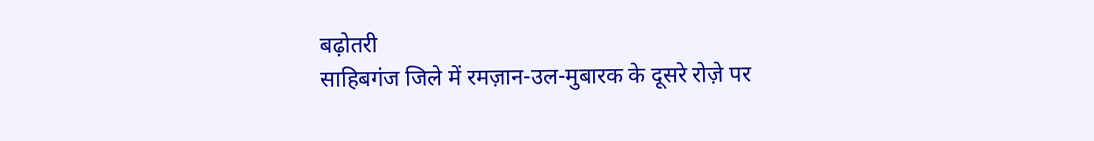बढ़ोतरी
साहिबगंज जिले में रमज़ान-उल-मुबारक के दूसरे रोज़े पर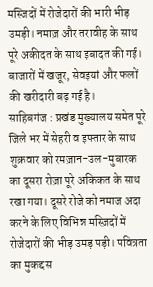मस्जिदों में रोजेदारों की भारी भीड़ उमड़ी। नमाज़ और तरावीह के साथ पूरे अकीदत के साथ इबादत की गई। बाजारों में खजूर, सेवइयां और फलों की खरीदारी बढ़ गई है।
साहिबगंज : प्रखंड मुख्यालय समेत पूरे जिले भर में सेहरी व इफ्तार के साथ शुक्रवार को रमज़ान-उल-मुबारक का दूसरा रोज़ा पूरे अकिकत के साथ रखा गया। दूसरे रोजे को नमाज अदा करने के लिए विभिन्न मस्ज़िदों में रोजेदारों की भीड़ उमड़ पड़ी। पवित्रता का मुकद्दस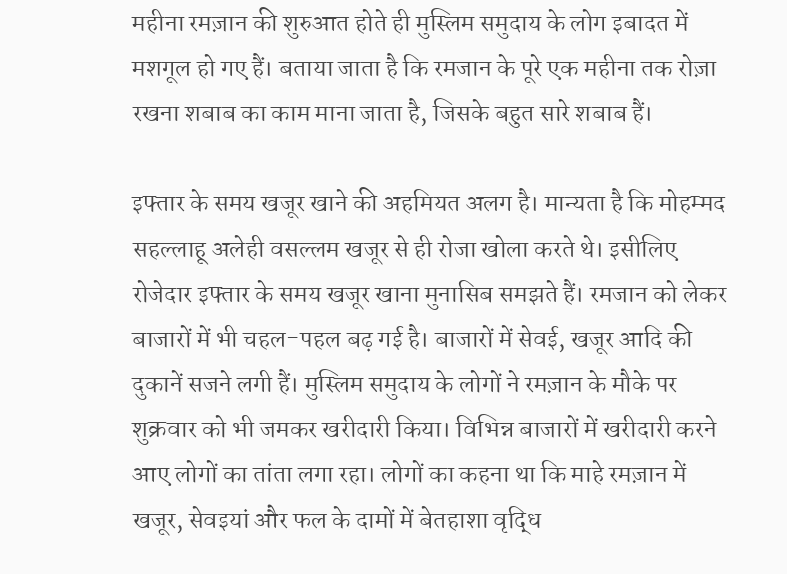महीना रमज़ान की शुरुआत होते ही मुस्लिम समुदाय के लोग इबादत में मशगूल हो गए हैं। बताया जाता है कि रमजान के पूरे एक महीना तक रोज़ा रखना शबाब का काम माना जाता है, जिसके बहुत सारे शबाब हैं।

इफ्तार के समय खजूर खाने की अहमियत अलग है। मान्यता है कि मोहम्मद सहल्लाहू अलेही वसल्लम खजूर से ही रोजा खोला करते थे। इसीलिए रोजेदार इफ्तार के समय खजूर खाना मुनासिब समझते हैं। रमजान को लेकर बाजारों में भी चहल-पहल बढ़ गई है। बाजारों में सेवई, खजूर आदि की दुकानें सजने लगी हैं। मुस्लिम समुदाय के लोगों ने रमज़ान के मौके पर शुक्रवार को भी जमकर खरीदारी किया। विभिन्न बाजारों में खरीदारी करने आए लोगों का तांता लगा रहा। लोगों का कहना था कि माहे रमज़ान में खजूर, सेवइयां और फल के दामों में बेतहाशा वृद्धि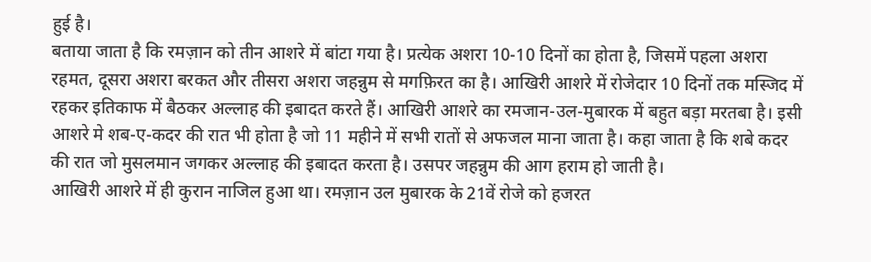हुई है।
बताया जाता है कि रमज़ान को तीन आशरे में बांटा गया है। प्रत्येक अशरा 10-10 दिनों का होता है, जिसमें पहला अशरा रहमत, दूसरा अशरा बरकत और तीसरा अशरा जहन्नुम से मगफ़िरत का है। आखिरी आशरे में रोजेदार 10 दिनों तक मस्जिद में रहकर इतिकाफ में बैठकर अल्लाह की इबादत करते हैं। आखिरी आशरे का रमजान-उल-मुबारक में बहुत बड़ा मरतबा है। इसी आशरे मे शब-ए-कदर की रात भी होता है जो 11 महीने में सभी रातों से अफजल माना जाता है। कहा जाता है कि शबे कदर की रात जो मुसलमान जगकर अल्लाह की इबादत करता है। उसपर जहन्नुम की आग हराम हो जाती है।
आखिरी आशरे में ही कुरान नाजिल हुआ था। रमज़ान उल मुबारक के 21वें रोजे को हजरत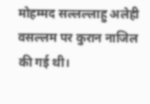मोहम्मद सल्लल्लाहु अलेही वसल्लम पर कुरान नाजिल की गई थी।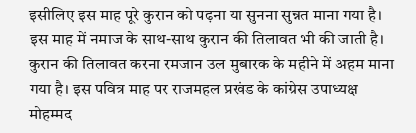इसीलिए इस माह पूरे कुरान को पढ़ना या सुनना सुन्नत माना गया है। इस माह में नमाज के साथ-साथ कुरान की तिलावत भी की जाती है। कुरान की तिलावत करना रमजान उल मुबारक के महीने में अहम माना गया है। इस पवित्र माह पर राजमहल प्रखंड के कांग्रेस उपाध्यक्ष मोहम्मद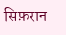सिफ़रान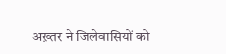अख़्तर ने जिलेवासियों को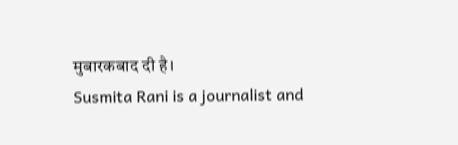मुबारकबाद दी है।
Susmita Rani is a journalist and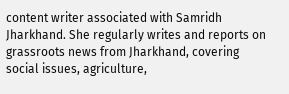content writer associated with Samridh Jharkhand. She regularly writes and reports on grassroots news from Jharkhand, covering social issues, agriculture,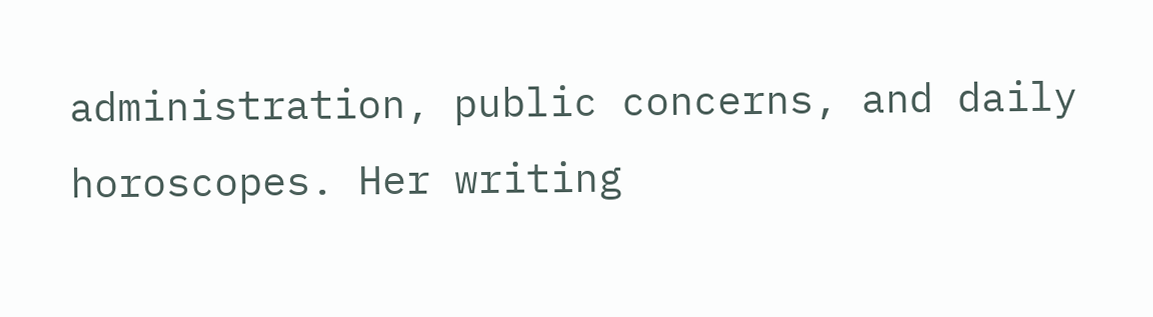administration, public concerns, and daily horoscopes. Her writing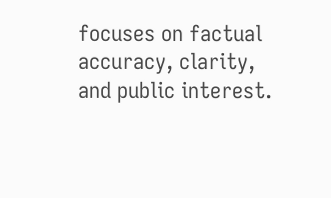focuses on factual accuracy, clarity, and public interest.